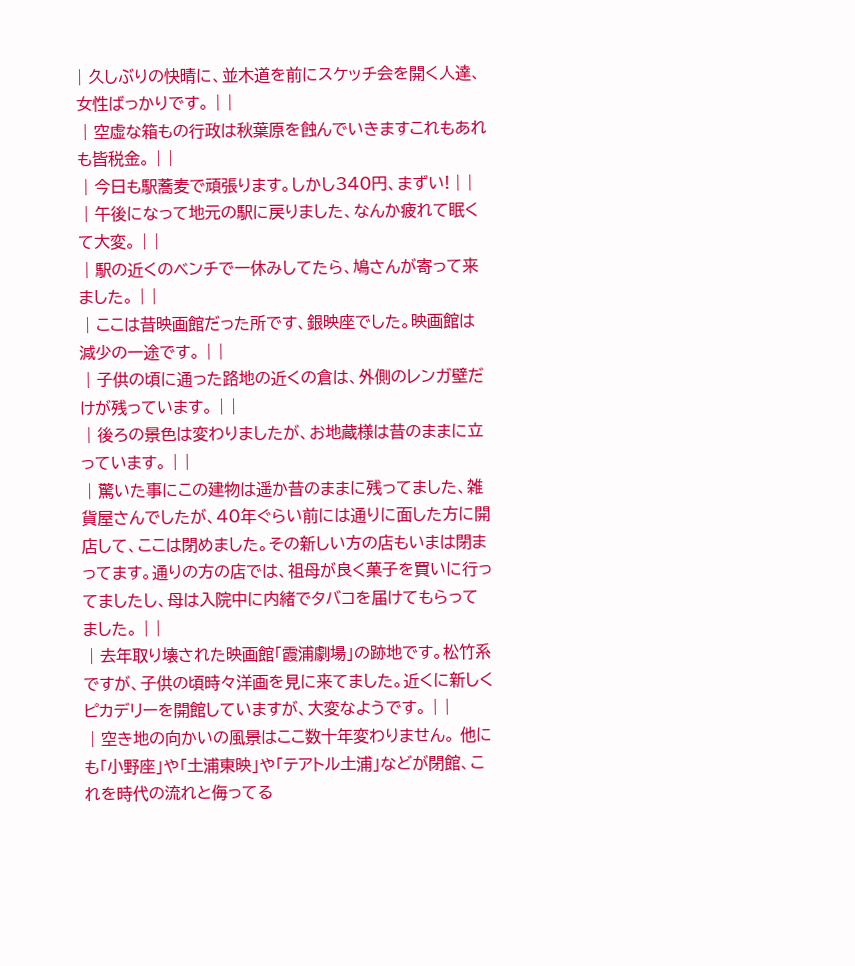| 久しぶりの快晴に、並木道を前にスケッチ会を開く人達、女性ばっかりです。 | |
 | 空虚な箱もの行政は秋葉原を蝕んでいきますこれもあれも皆税金。 | |
 | 今日も駅蕎麦で頑張ります。しかし340円、まずい! | |
 | 午後になって地元の駅に戻りました、なんか疲れて眠くて大変。 | |
 | 駅の近くのベンチで一休みしてたら、鳩さんが寄って来ました。 | |
 | ここは昔映画館だった所です、銀映座でした。映画館は減少の一途です。 | |
 | 子供の頃に通った路地の近くの倉は、外側のレンガ壁だけが残っています。 | |
 | 後ろの景色は変わりましたが、お地蔵様は昔のままに立っています。 | |
 | 驚いた事にこの建物は遥か昔のままに残ってました、雑貨屋さんでしたが、40年ぐらい前には通りに面した方に開店して、ここは閉めました。その新しい方の店もいまは閉まってます。通りの方の店では、祖母が良く菓子を買いに行ってましたし、母は入院中に内緒でタバコを届けてもらってました。 | |
 | 去年取り壊された映画館「霞浦劇場」の跡地です。松竹系ですが、子供の頃時々洋画を見に来てました。近くに新しくピカデリーを開館していますが、大変なようです。 | |
 | 空き地の向かいの風景はここ数十年変わりません。 他にも「小野座」や「土浦東映」や「テアトル土浦」などが閉館、これを時代の流れと侮ってる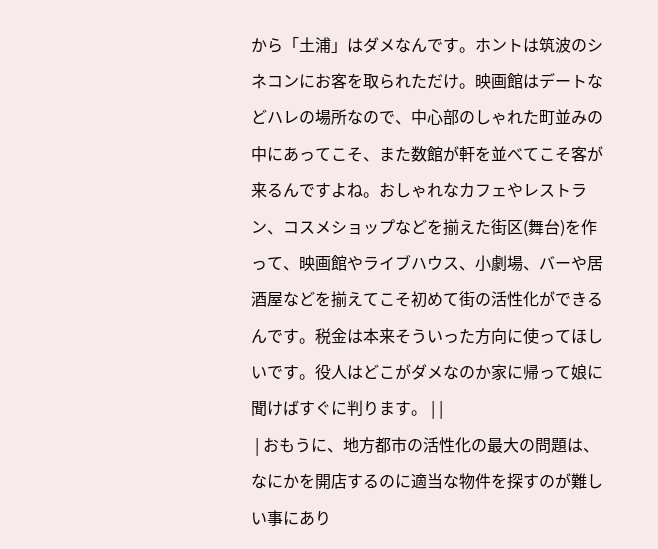から「土浦」はダメなんです。ホントは筑波のシネコンにお客を取られただけ。映画館はデートなどハレの場所なので、中心部のしゃれた町並みの中にあってこそ、また数館が軒を並べてこそ客が来るんですよね。おしゃれなカフェやレストラン、コスメショップなどを揃えた街区(舞台)を作って、映画館やライブハウス、小劇場、バーや居酒屋などを揃えてこそ初めて街の活性化ができるんです。税金は本来そういった方向に使ってほしいです。役人はどこがダメなのか家に帰って娘に聞けばすぐに判ります。 | |
 | おもうに、地方都市の活性化の最大の問題は、なにかを開店するのに適当な物件を探すのが難しい事にあり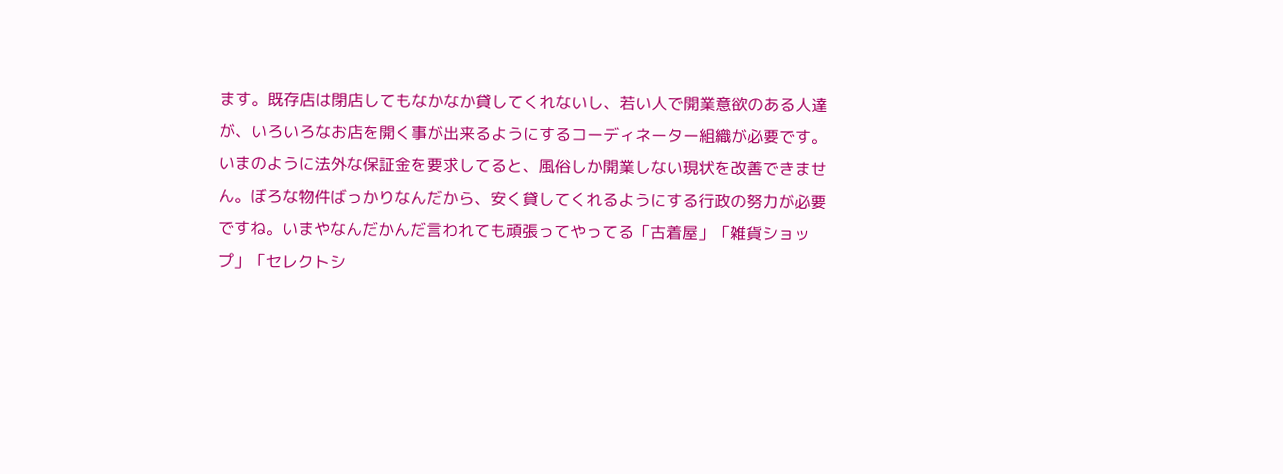ます。既存店は閉店してもなかなか貸してくれないし、若い人で開業意欲のある人達が、いろいろなお店を開く事が出来るようにするコーディネーター組織が必要です。いまのように法外な保証金を要求してると、風俗しか開業しない現状を改善できません。ぼろな物件ばっかりなんだから、安く貸してくれるようにする行政の努力が必要ですね。いまやなんだかんだ言われても頑張ってやってる「古着屋」「雑貨ショップ」「セレクトシ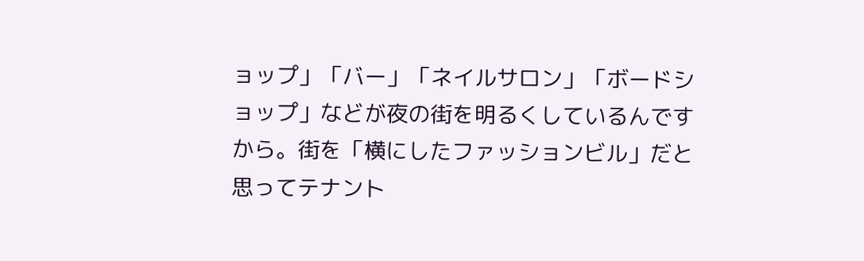ョップ」「バー」「ネイルサロン」「ボードショップ」などが夜の街を明るくしているんですから。街を「横にしたファッションビル」だと思ってテナント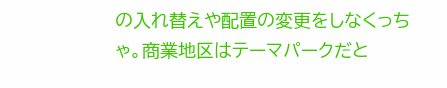の入れ替えや配置の変更をしなくっちゃ。商業地区はテーマパークだと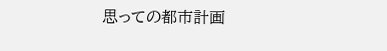思っての都市計画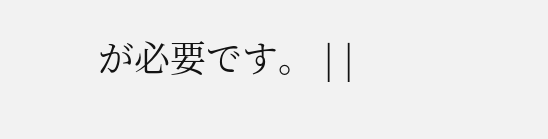が必要です。 | |